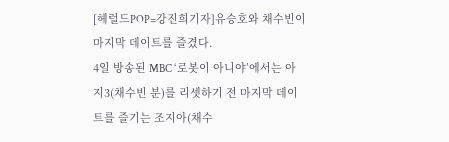[헤럴드POP=강진희기자]유승호와 채수빈이 마지막 데이트를 즐겼다.
4일 방송된 MBC ‘로봇이 아니야’에서는 아지3(채수빈 분)를 리셋하기 전 마지막 데이트를 즐기는 조지아(채수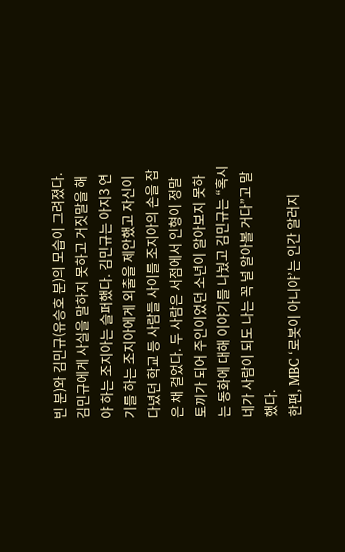빈 분)와 김민규(유승호 분)의 모습이 그려졌다.
김민규에게 사실을 말하지 못하고 거짓말을 해야 하는 조지아는 슬퍼했다. 김민규는 아지3 연기를 하는 조지아에게 외출을 제안했고 자신이 다녔던 학교 등 사람들 사이를 조지아의 손을 잡은 채 걸었다. 두 사람은 서점에서 인형이 정말 토끼가 되어 주인이었던 소년이 알아보지 못하는 동화에 대해 이야기를 나눴고 김민규는 “혹시 네가 사람이 되도 나는 꼭 널 알아볼 거다”고 말했다.
한편, MBC ‘로봇이 아니야’는 인간 알러지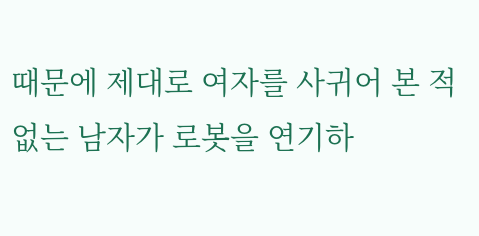때문에 제대로 여자를 사귀어 본 적 없는 남자가 로봇을 연기하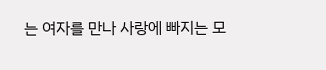는 여자를 만나 사랑에 빠지는 모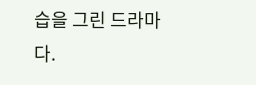습을 그린 드라마다.